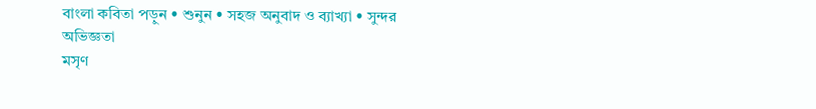বাংলা কবিতা পড়ুন • শুনুন • সহজ অনুবাদ ও ব্যাখ্যা • সুন্দর অভিজ্ঞতা
মসৃণ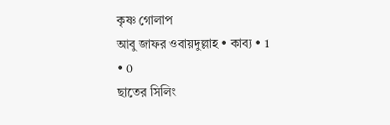কৃষ্ণ গোলাপ
আবু জাফর ওবায়দুল্লাহ • কাব্য • 1
• 0
ছাতের সিলিং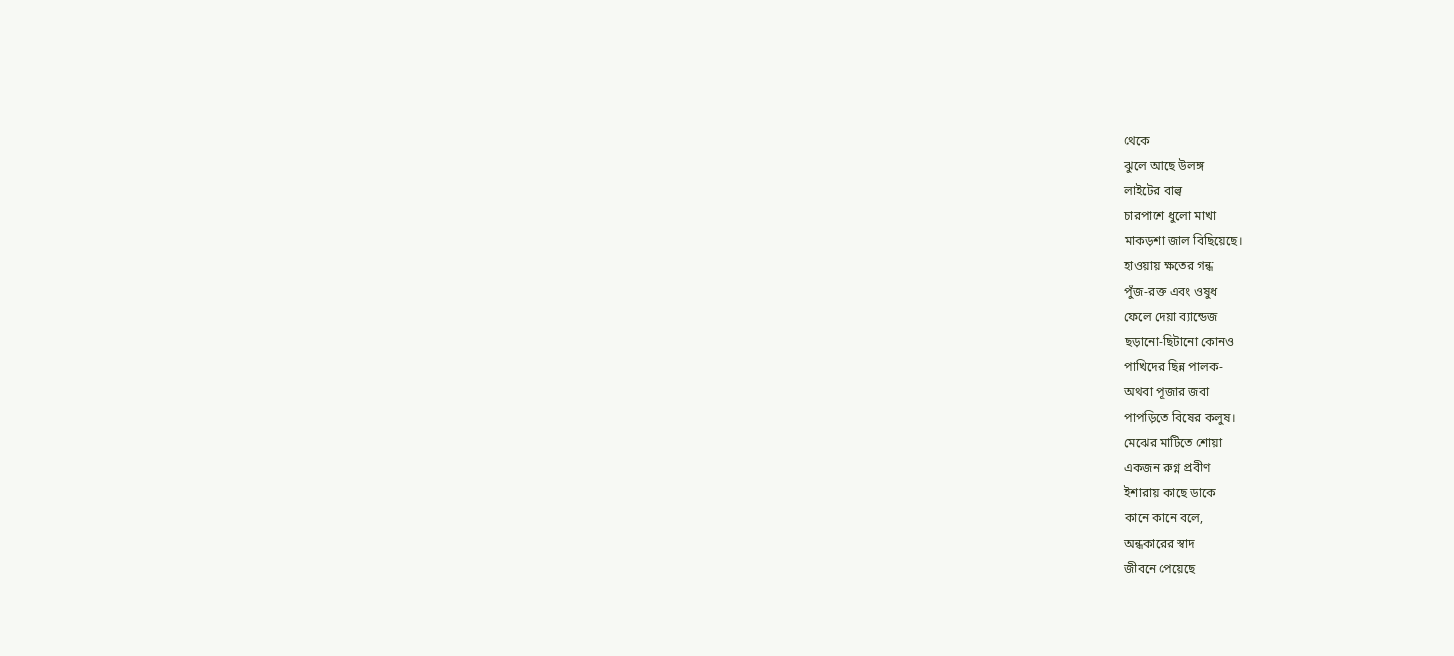থেকে
ঝুলে আছে উলঙ্গ
লাইটের বাল্ব
চারপাশে ধুলো মাখা
মাকড়শা জাল বিছিয়েছে।
হাওয়ায় ক্ষতের গন্ধ
পুঁজ-রক্ত এবং ওষুধ
ফেলে দেয়া ব্যান্ডেজ
ছড়ানো-ছিটানো কোনও
পাখিদের ছিন্ন পালক-
অথবা পূজার জবা
পাপড়িতে বিষের কলুষ।
মেঝের মাটিতে শোয়া
একজন রুগ্ন প্রবীণ
ইশারায় কাছে ডাকে
কানে কানে বলে,
অন্ধকারের স্বাদ
জীবনে পেয়েছে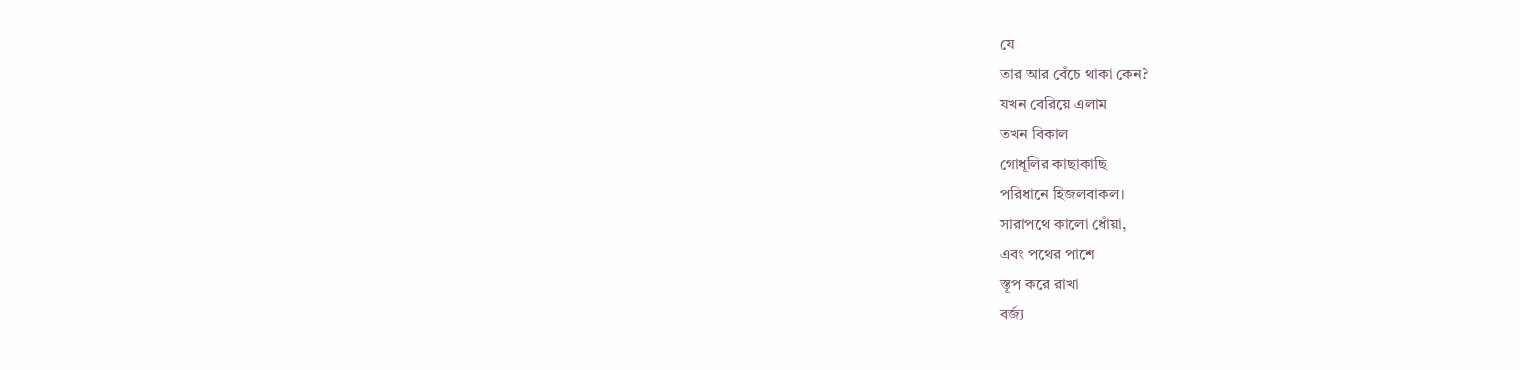যে
তার আর বেঁচে থাকা কেন?
যখন বেরিয়ে এলাম
তখন বিকাল
গোধূলির কাছাকাছি
পরিধানে হিজলবাকল।
সারাপথে কালো ধোঁয়া,
এবং পথের পাশে
স্তূপ করে রাখা
বর্জ্য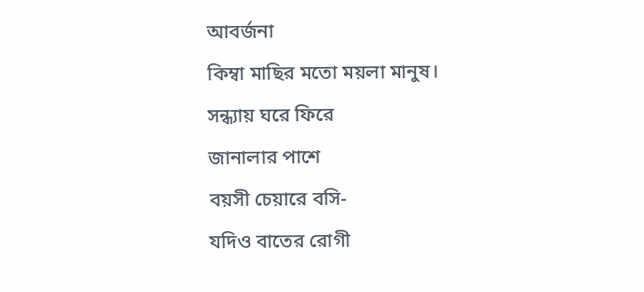আবর্জনা
কিম্বা মাছির মতো ময়লা মানুষ।
সন্ধ্যায় ঘরে ফিরে
জানালার পাশে
বয়সী চেয়ারে বসি-
যদিও বাতের রোগী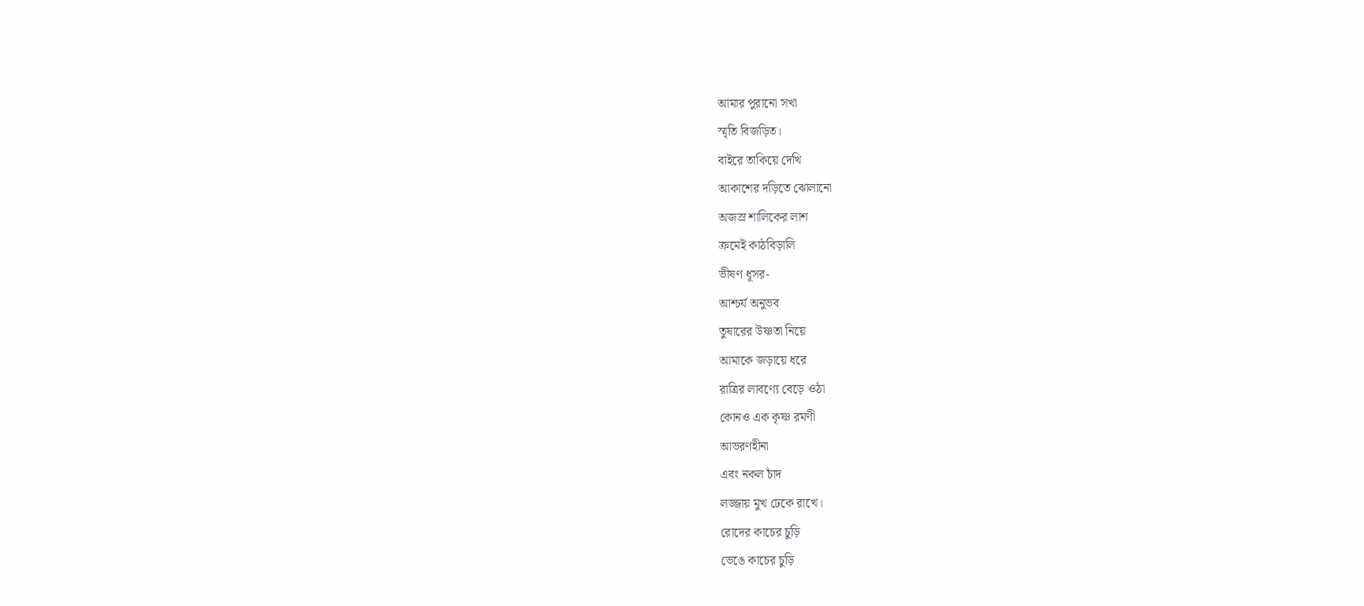আমার পুরানো সখা
স্মৃতি বিজড়িত।
বাইরে তাকিয়ে দেখি
আকাশের দড়িতে ঝোলানো
অজস্র শালিকের লাশ
ক্রমেই কাঠবিড়ালি
ভীষণ ধূসর-
আশ্চর্য অনুভব
তুষারের উষ্ণতা নিয়ে
আমাকে জড়ায়ে ধরে
রাত্রির লাবণ্যে বেড়ে ওঠা
কোনও এক কৃষ্ণ রমণী
আভরণহীনা
এবং নকল চাঁদ
লজ্জায় মুখ ঢেকে রাখে।
রোদের কাচের চুড়ি
ভেঙে কাচের চুড়ি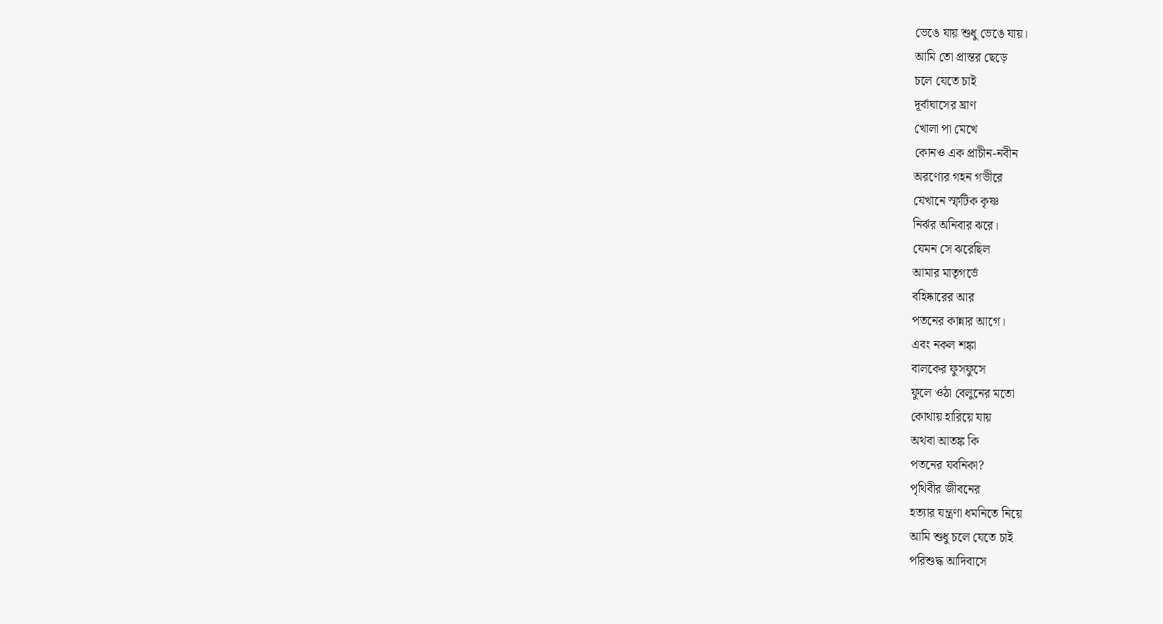ভেঙে যায় শুধু ভেঙে যায়।
আমি তো প্রান্তর ছেড়ে
চলে যেতে চাই
দূর্বাঘাসের ঘ্রাণ
খোলা পা মেখে
কোনও এক প্রাচীন-নবীন
অরণ্যের গহন গভীরে
যেখানে স্ফটিক কৃষ্ণ
নির্ঝর অনিবার ঝরে।
যেমন সে ঝরেছিল
আমার মাতৃগর্ভে
বহিষ্কারের আর
পতনের কান্নার আগে।
এবং নকল শঙ্কা
বালকের ফুসফুসে
ফুলে ওঠা বেলুনের মতো
কোথায় হারিয়ে যায়
অথবা আতঙ্ক কি
পতনের যবনিকা?
পৃথিবীর জীবনের
হত্যার যন্ত্রণা ধমনিতে নিয়ে
আমি শুধু চলে যেতে চাই
পরিশুদ্ধ আদিবাসে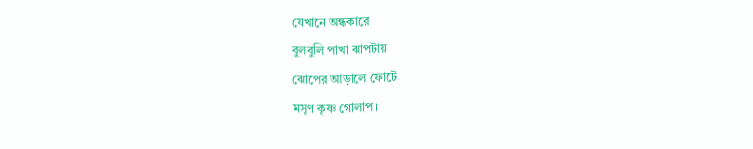যেখানে অন্ধকারে
বুলবুলি পাখা ঝাপটায়
ঝোপের আড়ালে ফোটে
মসৃণ কৃষ্ণ গোলাপ।